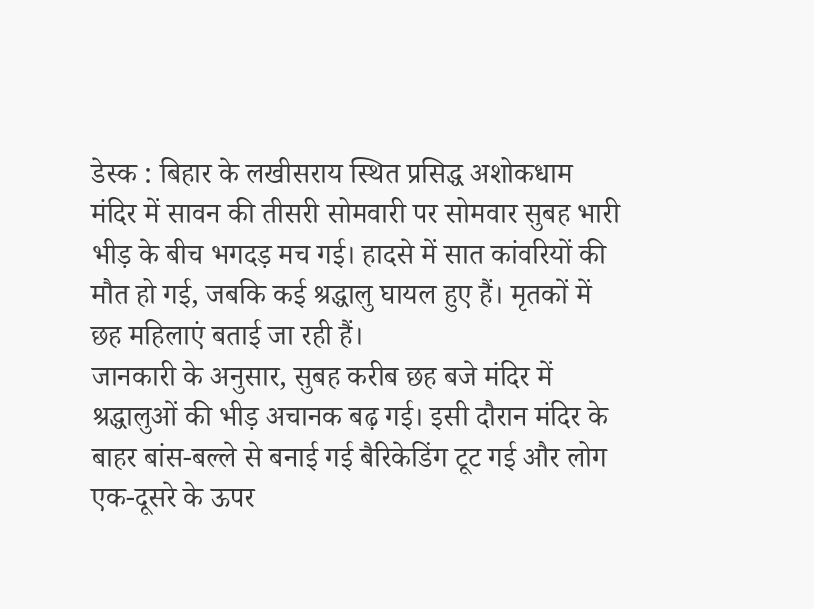डेस्क : बिहार के लखीसराय स्थित प्रसिद्ध अशोकधाम मंदिर में सावन की तीसरी सोमवारी पर सोमवार सुबह भारी भीड़ के बीच भगदड़ मच गई। हादसे में सात कांवरियों की मौत हो गई, जबकि कई श्रद्धालु घायल हुए हैं। मृतकों में छह महिलाएं बताई जा रही हैं।
जानकारी के अनुसार, सुबह करीब छह बजे मंदिर में श्रद्धालुओं की भीड़ अचानक बढ़ गई। इसी दौरान मंदिर के बाहर बांस-बल्ले से बनाई गई बैरिकेडिंग टूट गई और लोग एक-दूसरे के ऊपर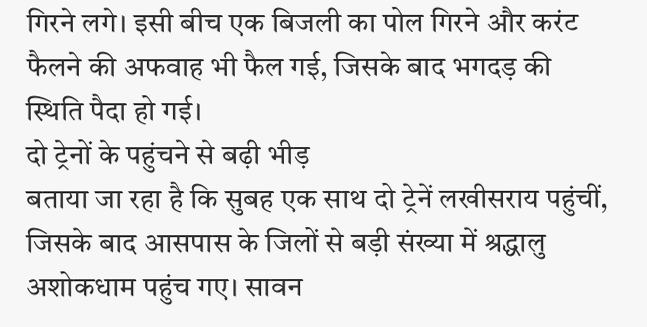गिरने लगे। इसी बीच एक बिजली का पोल गिरने और करंट फैलने की अफवाह भी फैल गई, जिसके बाद भगदड़ की स्थिति पैदा हो गई।
दो ट्रेनों के पहुंचने से बढ़ी भीड़
बताया जा रहा है कि सुबह एक साथ दो ट्रेनें लखीसराय पहुंचीं, जिसके बाद आसपास के जिलों से बड़ी संख्या में श्रद्धालु अशोकधाम पहुंच गए। सावन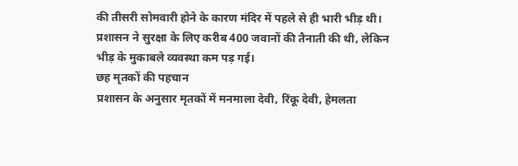की तीसरी सोमवारी होने के कारण मंदिर में पहले से ही भारी भीड़ थी। प्रशासन ने सुरक्षा के लिए करीब 400 जवानों की तैनाती की थी, लेकिन भीड़ के मुकाबले व्यवस्था कम पड़ गई।
छह मृतकों की पहचान
प्रशासन के अनुसार मृतकों में मनमाला देवी, रिंकू देवी, हेमलता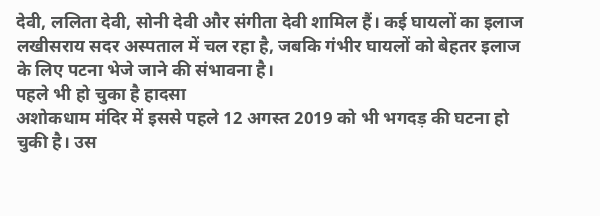देवी, ललिता देवी, सोनी देवी और संगीता देवी शामिल हैं। कई घायलों का इलाज लखीसराय सदर अस्पताल में चल रहा है, जबकि गंभीर घायलों को बेहतर इलाज के लिए पटना भेजे जाने की संभावना है।
पहले भी हो चुका है हादसा
अशोकधाम मंदिर में इससे पहले 12 अगस्त 2019 को भी भगदड़ की घटना हो चुकी है। उस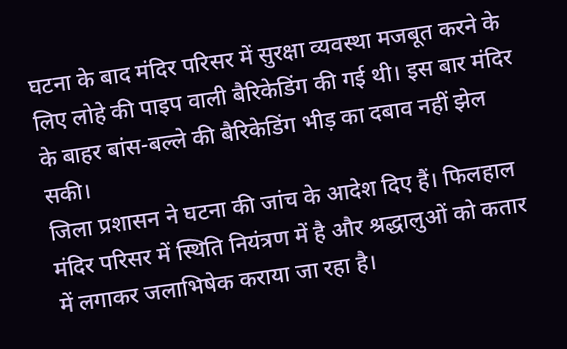घटना के बाद मंदिर परिसर में सुरक्षा व्यवस्था मजबूत करने के लिए लोहे की पाइप वाली बैरिकेडिंग की गई थी। इस बार मंदिर के बाहर बांस-बल्ले की बैरिकेडिंग भीड़ का दबाव नहीं झेल सकी।
जिला प्रशासन ने घटना की जांच के आदेश दिए हैं। फिलहाल मंदिर परिसर में स्थिति नियंत्रण में है और श्रद्धालुओं को कतार में लगाकर जलाभिषेक कराया जा रहा है।